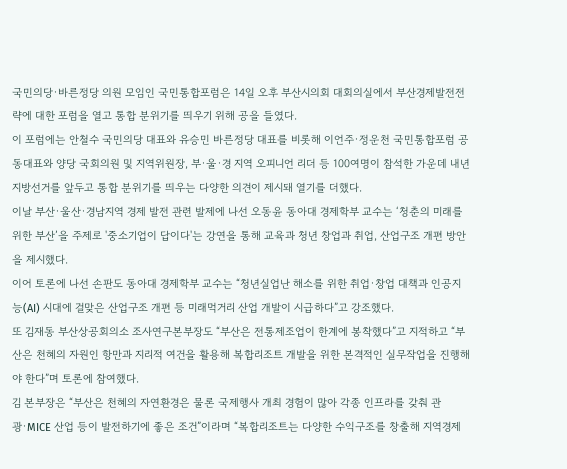국민의당·바른정당 의원 모임인 국민통합포럼은 14일 오후 부산시의회 대회의실에서 부산경제발전전략에 대한 포럼을 열고 통합 분위기를 띄우기 위해 공을 들였다.
이 포럼에는 안철수 국민의당 대표와 유승민 바른정당 대표를 비롯해 이언주·정운천 국민통합포럼 공동대표와 양당 국회의원 및 지역위원장, 부·울·경 지역 오피니언 리더 등 100여명이 참석한 가운데 내년 지방선거를 앞두고 통합 분위기를 띄우는 다양한 의견이 제시돼 열기를 더했다.
이날 부산·울산·경남지역 경제 발전 관련 발제에 나선 오동윤 동아대 경제학부 교수는 ‘청춘의 미래를 위한 부산’을 주제로 '중소기업이 답이다'는 강연을 통해 교육과 청년 창업과 취업, 산업구조 개편 방안을 제시했다.
이어 토론에 나선 손판도 동아대 경제학부 교수는 “청년실업난 해소를 위한 취업·창업 대책과 인공지능(AI) 시대에 걸맞은 산업구조 개편 등 미래먹거리 산업 개발이 시급하다”고 강조했다.
또 김재동 부산상공회의소 조사연구본부장도 “부산은 전통제조업이 한계에 봉착했다”고 지적하고 “부산은 천혜의 자원인 항만과 지리적 여건을 활용해 복합리조트 개발을 위한 본격적인 실무작업을 진행해야 한다”며 토론에 참여했다.
김 본부장은 “부산은 천혜의 자연환경은 물론 국제행사 개최 경험이 많아 각종 인프라를 갖춰 관광·MICE 산업 등이 발전하기에 좋은 조건”이라며 “복합리조트는 다양한 수익구조를 창출해 지역경제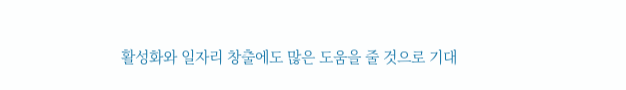활성화와 일자리 창출에도 많은 도움을 줄 것으로 기대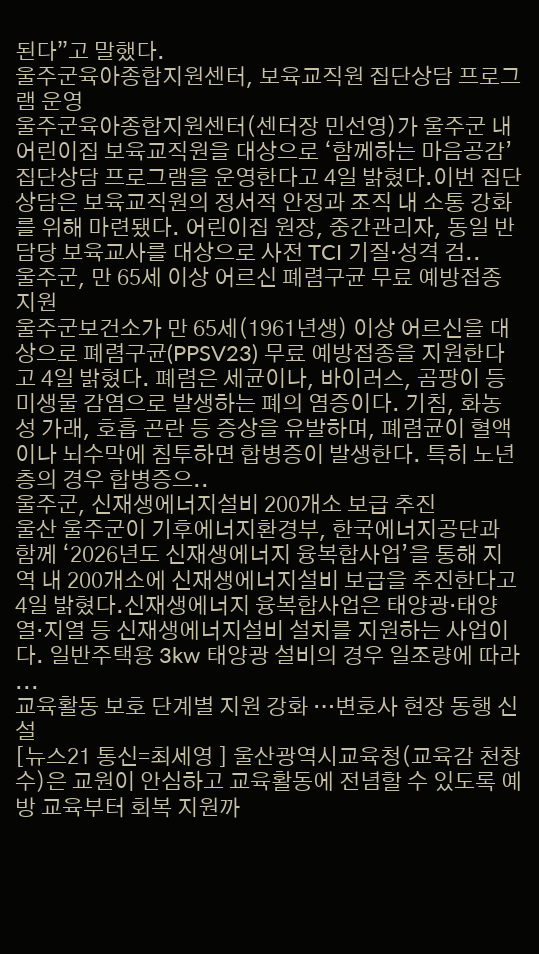된다”고 말했다.
울주군육아종합지원센터, 보육교직원 집단상담 프로그램 운영
울주군육아종합지원센터(센터장 민선영)가 울주군 내 어린이집 보육교직원을 대상으로 ‘함께하는 마음공감’ 집단상담 프로그램을 운영한다고 4일 밝혔다.이번 집단상담은 보육교직원의 정서적 안정과 조직 내 소통 강화를 위해 마련됐다. 어린이집 원장, 중간관리자, 동일 반 담당 보육교사를 대상으로 사전 TCI 기질·성격 검..
울주군, 만 65세 이상 어르신 폐렴구균 무료 예방접종 지원
울주군보건소가 만 65세(1961년생) 이상 어르신을 대상으로 폐렴구균(PPSV23) 무료 예방접종을 지원한다고 4일 밝혔다. 폐렴은 세균이나, 바이러스, 곰팡이 등 미생물 감염으로 발생하는 폐의 염증이다. 기침, 화농성 가래, 호흡 곤란 등 증상을 유발하며, 폐렴균이 혈액이나 뇌수막에 침투하면 합병증이 발생한다. 특히 노년층의 경우 합병증으..
울주군, 신재생에너지설비 200개소 보급 추진
울산 울주군이 기후에너지환경부, 한국에너지공단과 함께 ‘2026년도 신재생에너지 융복합사업’을 통해 지역 내 200개소에 신재생에너지설비 보급을 추진한다고 4일 밝혔다.신재생에너지 융복합사업은 태양광·태양열·지열 등 신재생에너지설비 설치를 지원하는 사업이다. 일반주택용 3kw 태양광 설비의 경우 일조량에 따라 ...
교육활동 보호 단계별 지원 강화 …변호사 현장 동행 신설
[뉴스21 통신=최세영 ] 울산광역시교육청(교육감 천창수)은 교원이 안심하고 교육활동에 전념할 수 있도록 예방 교육부터 회복 지원까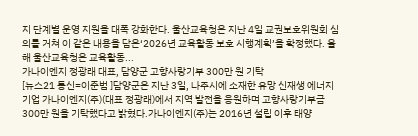지 단계별 운영 지원을 대폭 강화한다. 울산교육청은 지난 4일 교권보호위원회 심의를 거쳐 이 같은 내용을 담은‘2026년 교육활동 보호 시행계획’을 확정했다. 올해 울산교육청은 교육활동...
가나이엔지 정광래 대표, 담양군 고향사랑기부 300만 원 기탁
[뉴스21 통신=이준범 ]담양군은 지난 3일, 나주시에 소재한 유망 신재생 에너지 기업 가나이엔지(주)(대표 정광래)에서 지역 발전을 응원하며 고향사랑기부금 300만 원을 기탁했다고 밝혔다.가나이엔지(주)는 2016년 설립 이후 태양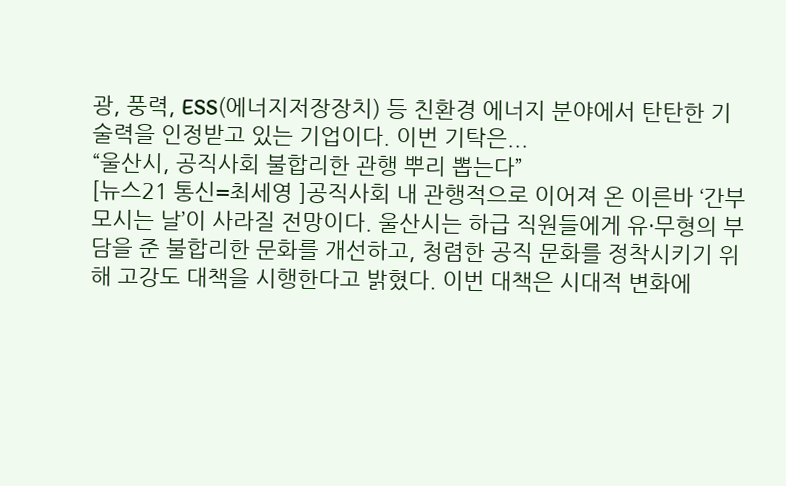광, 풍력, ESS(에너지저장장치) 등 친환경 에너지 분야에서 탄탄한 기술력을 인정받고 있는 기업이다. 이번 기탁은...
“울산시, 공직사회 불합리한 관행 뿌리 뽑는다”
[뉴스21 통신=최세영 ]공직사회 내 관행적으로 이어져 온 이른바 ‘간부 모시는 날’이 사라질 전망이다. 울산시는 하급 직원들에게 유·무형의 부담을 준 불합리한 문화를 개선하고, 청렴한 공직 문화를 정착시키기 위해 고강도 대책을 시행한다고 밝혔다. 이번 대책은 시대적 변화에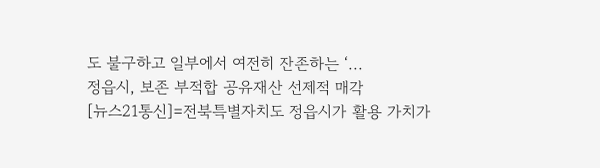도 불구하고 일부에서 여전히 잔존하는 ‘...
정읍시, 보존 부적합 공유재산 선제적 매각
[뉴스21통신]=전북특별자치도 정읍시가 활용 가치가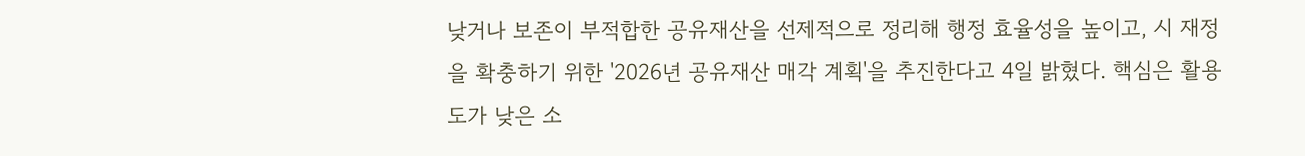낮거나 보존이 부적합한 공유재산을 선제적으로 정리해 행정 효율성을 높이고, 시 재정을 확충하기 위한 '2026년 공유재산 매각 계획'을 추진한다고 4일 밝혔다. 핵심은 활용도가 낮은 소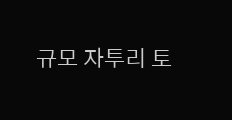규모 자투리 토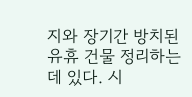지와 장기간 방치된 유휴 건물 정리하는 데 있다. 시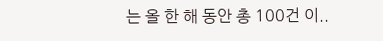는 올 한 해 동안 총 100건 이..